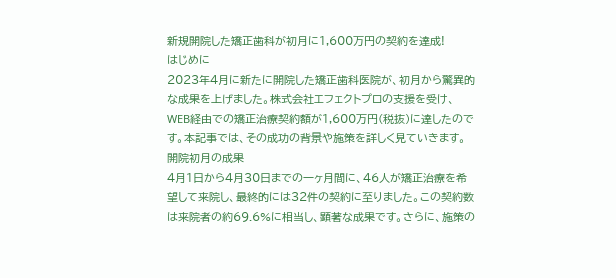新規開院した矯正歯科が初月に1,600万円の契約を達成!
はじめに
2023年4月に新たに開院した矯正歯科医院が、初月から驚異的な成果を上げました。株式会社エフェクトプロの支援を受け、WEB経由での矯正治療契約額が1,600万円(税抜)に達したのです。本記事では、その成功の背景や施策を詳しく見ていきます。
開院初月の成果
4月1日から4月30日までの一ヶ月間に、46人が矯正治療を希望して来院し、最終的には32件の契約に至りました。この契約数は来院者の約69.6%に相当し、顕著な成果です。さらに、施策の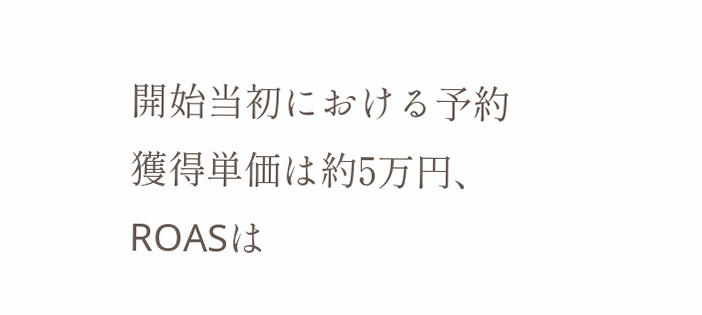開始当初における予約獲得単価は約5万円、ROASは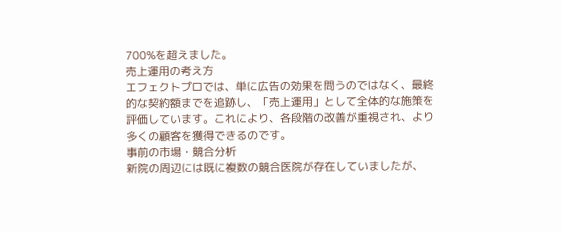700%を超えました。
売上運用の考え方
エフェクトプロでは、単に広告の効果を問うのではなく、最終的な契約額までを追跡し、「売上運用」として全体的な施策を評価しています。これにより、各段階の改善が重視され、より多くの顧客を獲得できるのです。
事前の市場・競合分析
新院の周辺には既に複数の競合医院が存在していましたが、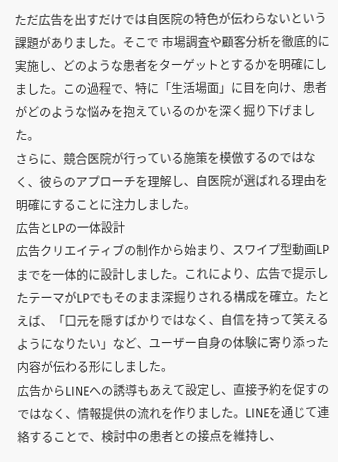ただ広告を出すだけでは自医院の特色が伝わらないという課題がありました。そこで 市場調査や顧客分析を徹底的に実施し、どのような患者をターゲットとするかを明確にしました。この過程で、特に「生活場面」に目を向け、患者がどのような悩みを抱えているのかを深く掘り下げました。
さらに、競合医院が行っている施策を模倣するのではなく、彼らのアプローチを理解し、自医院が選ばれる理由を明確にすることに注力しました。
広告とLPの一体設計
広告クリエイティブの制作から始まり、スワイプ型動画LPまでを一体的に設計しました。これにより、広告で提示したテーマがLPでもそのまま深掘りされる構成を確立。たとえば、「口元を隠すばかりではなく、自信を持って笑えるようになりたい」など、ユーザー自身の体験に寄り添った内容が伝わる形にしました。
広告からLINEへの誘導もあえて設定し、直接予約を促すのではなく、情報提供の流れを作りました。LINEを通じて連絡することで、検討中の患者との接点を維持し、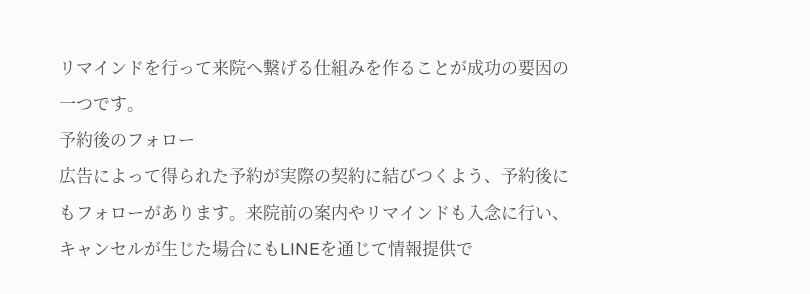リマインドを行って来院へ繋げる仕組みを作ることが成功の要因の一つです。
予約後のフォロー
広告によって得られた予約が実際の契約に結びつくよう、予約後にもフォローがあります。来院前の案内やリマインドも入念に行い、キャンセルが生じた場合にもLINEを通じて情報提供で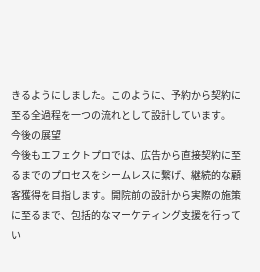きるようにしました。このように、予約から契約に至る全過程を一つの流れとして設計しています。
今後の展望
今後もエフェクトプロでは、広告から直接契約に至るまでのプロセスをシームレスに繋げ、継続的な顧客獲得を目指します。開院前の設計から実際の施策に至るまで、包括的なマーケティング支援を行ってい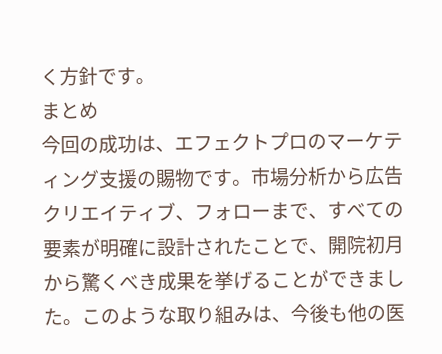く方針です。
まとめ
今回の成功は、エフェクトプロのマーケティング支援の賜物です。市場分析から広告クリエイティブ、フォローまで、すべての要素が明確に設計されたことで、開院初月から驚くべき成果を挙げることができました。このような取り組みは、今後も他の医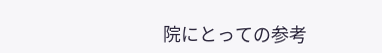院にとっての参考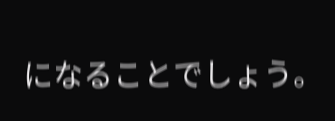になることでしょう。